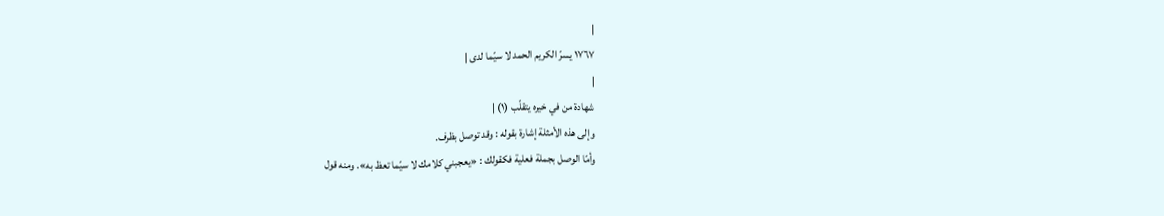|
١٧٦٧ يسرّ الكريم الحمد لا سيّما لدى |
|
شهادة من في خيره يتقلّب (١) |
وإلى هذه الأمثلة إشارة بقوله : وقد توصل بظرف.
وأمّا الوصل بجملة فعلية فكقولك : «يعجبني كلامك لا سيّما تعظ به». ومنه قول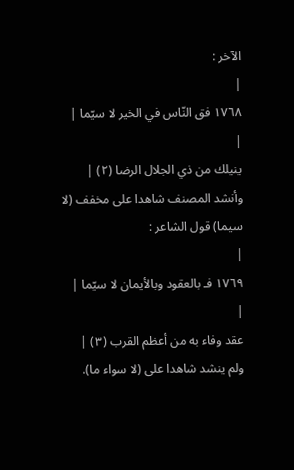الآخر :
|
١٧٦٨ فق النّاس في الخير لا سيّما |
|
ينيلك من ذي الجلال الرضا (٢) |
وأنشد المصنف شاهدا على مخفف (لا سيما) قول الشاعر :
|
١٧٦٩ فـ بالعقود وبالأيمان لا سيّما |
|
عقد وفاء به من أعظم القرب (٣) |
ولم ينشد شاهدا على (لا سواء ما).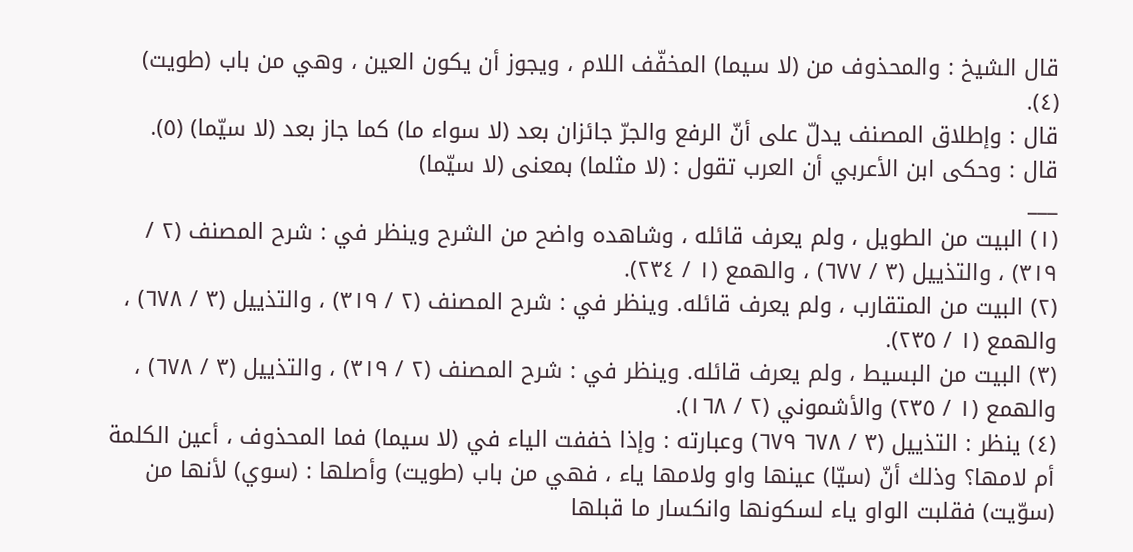قال الشيخ : والمحذوف من (لا سيما) المخفّف اللام ، ويجوز أن يكون العين ، وهي من باب (طويت) (٤).
قال : وإطلاق المصنف يدلّ على أنّ الرفع والجرّ جائزان بعد (لا سواء ما) كما جاز بعد (لا سيّما) (٥).
قال : وحكى ابن الأعربي أن العرب تقول : (لا مثلما) بمعنى (لا سيّما)
___
(١) البيت من الطويل ، ولم يعرف قائله ، وشاهده واضح من الشرح وينظر في : شرح المصنف (٢ / ٣١٩) ، والتذييل (٣ / ٦٧٧) ، والهمع (١ / ٢٣٤).
(٢) البيت من المتقارب ، ولم يعرف قائله. وينظر في : شرح المصنف (٢ / ٣١٩) ، والتذييل (٣ / ٦٧٨) ، والهمع (١ / ٢٣٥).
(٣) البيت من البسيط ، ولم يعرف قائله. وينظر في : شرح المصنف (٢ / ٣١٩) ، والتذييل (٣ / ٦٧٨) ، والهمع (١ / ٢٣٥) والأشموني (٢ / ١٦٨).
(٤) ينظر : التذييل (٣ / ٦٧٨ ٦٧٩) وعبارته : وإذا خففت الياء في (لا سيما) فما المحذوف ، أعين الكلمة أم لامها؟ وذلك أنّ (سيّا) عينها واو ولامها ياء ، فهي من باب (طويت) وأصلها : (سوي) لأنها من (سوّيت) فقلبت الواو ياء لسكونها وانكسار ما قبلها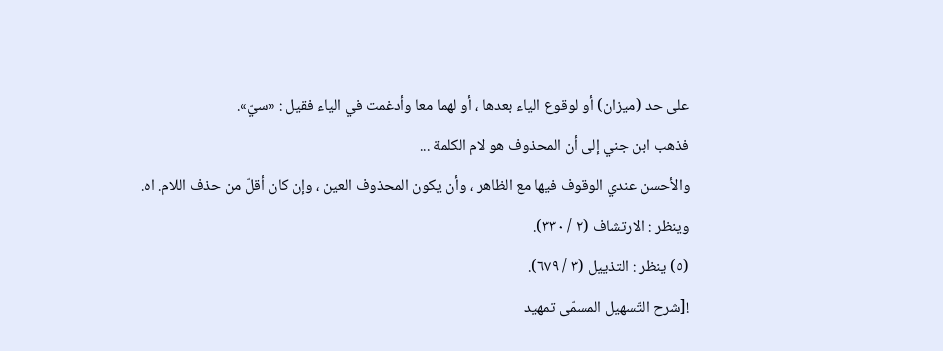على حد (ميزان) أو لوقوع الياء بعدها ، أو لهما معا وأدغمت في الياء فقيل : «سيّ».
فذهب ابن جني إلى أن المحذوف هو لام الكلمة ...
والأحسن عندي الوقوف فيها مع الظاهر ، وأن يكون المحذوف العين ، وإن كان أقلّ من حذف اللام. اه.
وينظر : الارتشاف (٢ / ٣٣٠).
(٥) ينظر : التذييل (٣ / ٦٧٩).
![شرح التّسهيل المسمّى تمهيد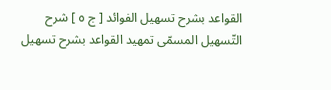القواعد بشرح تسهيل الفوائد [ ج ٥ ] شرح التّسهيل المسمّى تمهيد القواعد بشرح تسهيل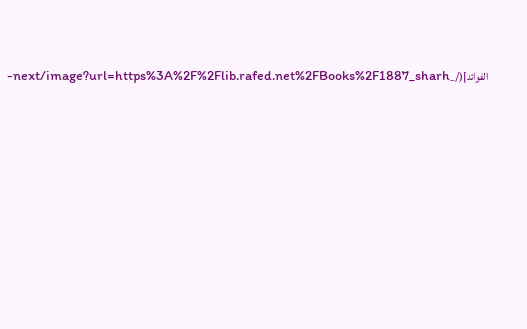الفوائد](/_next/image?url=https%3A%2F%2Flib.rafed.net%2FBooks%2F1887_sharh-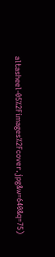altasheel-05%2Fimages%2Fcover.jpg&w=640&q=75)